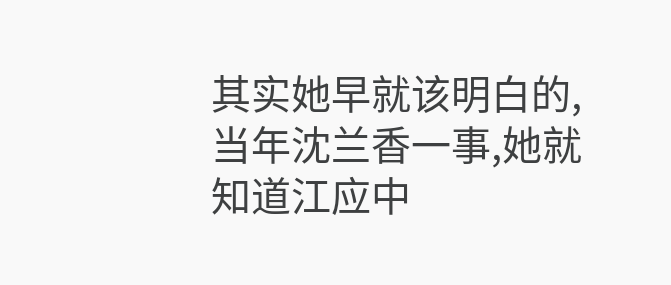其实她早就该明白的,当年沈兰香一事,她就知道江应中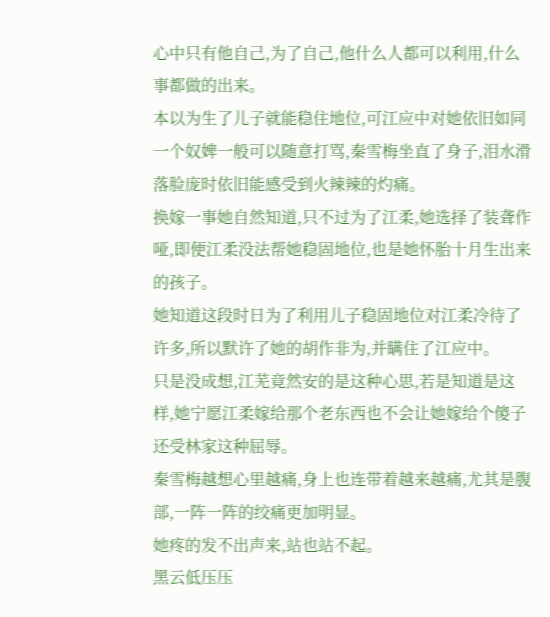心中只有他自己,为了自己,他什么人都可以利用,什么事都做的出来。
本以为生了儿子就能稳住地位,可江应中对她依旧如同一个奴婢一般可以随意打骂,秦雪梅坐直了身子,泪水滑落脸庞时依旧能感受到火辣辣的灼痛。
换嫁一事她自然知道,只不过为了江柔,她选择了装聋作哑,即便江柔没法帮她稳固地位,也是她怀胎十月生出来的孩子。
她知道这段时日为了利用儿子稳固地位对江柔冷待了许多,所以默许了她的胡作非为,并瞒住了江应中。
只是没成想,江芜竟然安的是这种心思,若是知道是这样,她宁愿江柔嫁给那个老东西也不会让她嫁给个傻子还受林家这种屈辱。
秦雪梅越想心里越痛,身上也连带着越来越痛,尤其是腹部,一阵一阵的绞痛更加明显。
她疼的发不出声来,站也站不起。
黑云低压压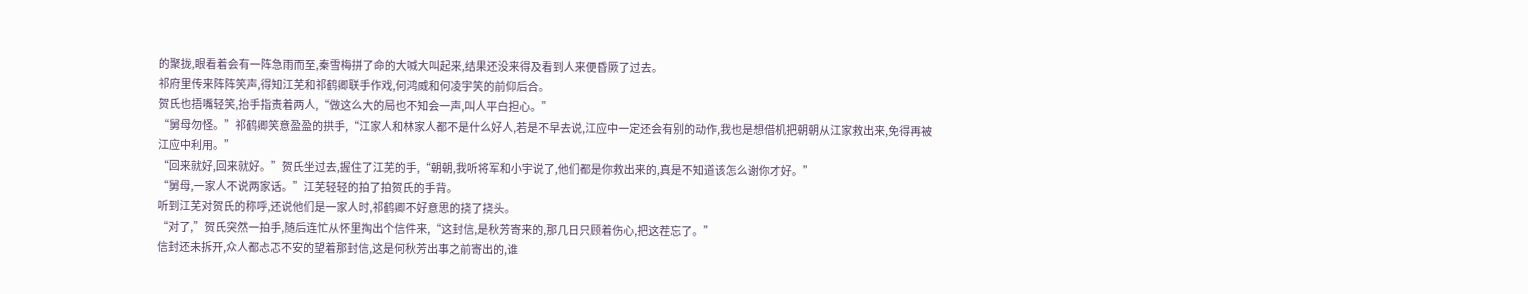的聚拢,眼看着会有一阵急雨而至,秦雪梅拼了命的大喊大叫起来,结果还没来得及看到人来便昏厥了过去。
祁府里传来阵阵笑声,得知江芜和祁鹤卿联手作戏,何鸿威和何凌宇笑的前仰后合。
贺氏也捂嘴轻笑,抬手指责着两人,“做这么大的局也不知会一声,叫人平白担心。”
“舅母勿怪。”祁鹤卿笑意盈盈的拱手,“江家人和林家人都不是什么好人,若是不早去说,江应中一定还会有别的动作,我也是想借机把朝朝从江家救出来,免得再被江应中利用。”
“回来就好,回来就好。”贺氏坐过去,握住了江芜的手,“朝朝,我听将军和小宇说了,他们都是你救出来的,真是不知道该怎么谢你才好。”
“舅母,一家人不说两家话。”江芜轻轻的拍了拍贺氏的手背。
听到江芜对贺氏的称呼,还说他们是一家人时,祁鹤卿不好意思的挠了挠头。
“对了,”贺氏突然一拍手,随后连忙从怀里掏出个信件来,“这封信,是秋芳寄来的,那几日只顾着伤心,把这茬忘了。”
信封还未拆开,众人都忐忑不安的望着那封信,这是何秋芳出事之前寄出的,谁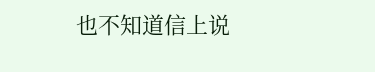也不知道信上说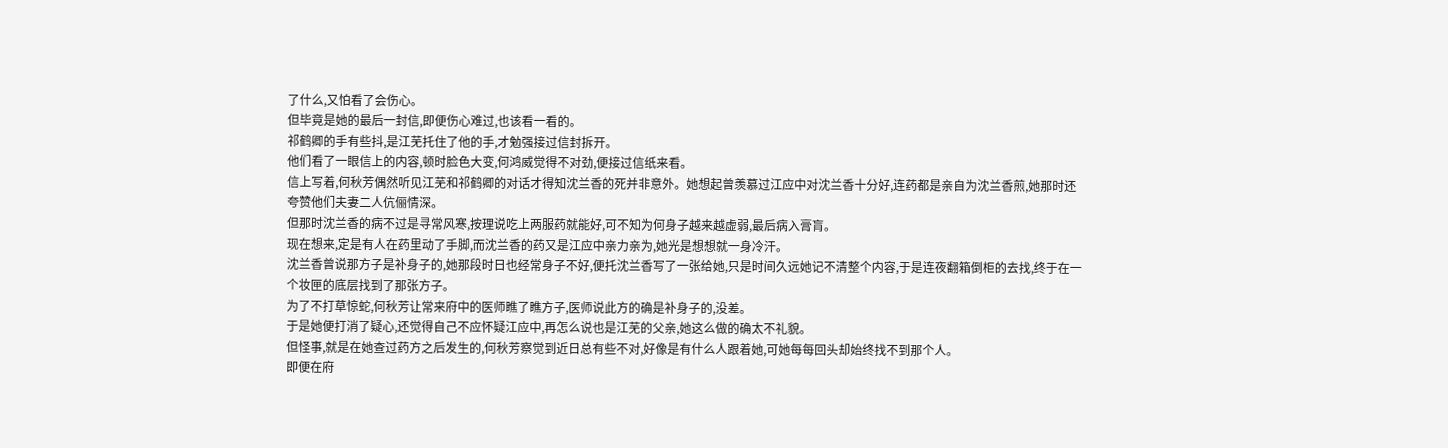了什么,又怕看了会伤心。
但毕竟是她的最后一封信,即便伤心难过,也该看一看的。
祁鹤卿的手有些抖,是江芜托住了他的手,才勉强接过信封拆开。
他们看了一眼信上的内容,顿时脸色大变,何鸿威觉得不对劲,便接过信纸来看。
信上写着,何秋芳偶然听见江芜和祁鹤卿的对话才得知沈兰香的死并非意外。她想起曾羡慕过江应中对沈兰香十分好,连药都是亲自为沈兰香煎,她那时还夸赞他们夫妻二人伉俪情深。
但那时沈兰香的病不过是寻常风寒,按理说吃上两服药就能好,可不知为何身子越来越虚弱,最后病入膏肓。
现在想来,定是有人在药里动了手脚,而沈兰香的药又是江应中亲力亲为,她光是想想就一身冷汗。
沈兰香曾说那方子是补身子的,她那段时日也经常身子不好,便托沈兰香写了一张给她,只是时间久远她记不清整个内容,于是连夜翻箱倒柜的去找,终于在一个妆匣的底层找到了那张方子。
为了不打草惊蛇,何秋芳让常来府中的医师瞧了瞧方子,医师说此方的确是补身子的,没差。
于是她便打消了疑心,还觉得自己不应怀疑江应中,再怎么说也是江芜的父亲,她这么做的确太不礼貌。
但怪事,就是在她查过药方之后发生的,何秋芳察觉到近日总有些不对,好像是有什么人跟着她,可她每每回头却始终找不到那个人。
即便在府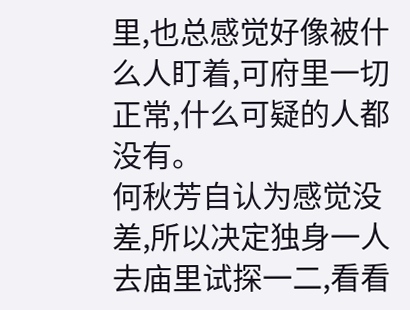里,也总感觉好像被什么人盯着,可府里一切正常,什么可疑的人都没有。
何秋芳自认为感觉没差,所以决定独身一人去庙里试探一二,看看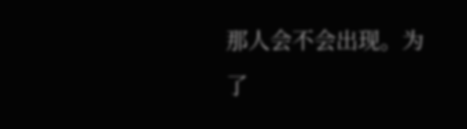那人会不会出现。为了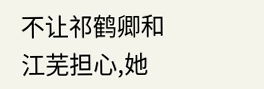不让祁鹤卿和江芜担心,她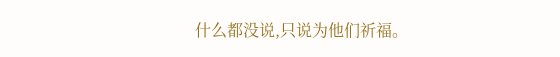什么都没说,只说为他们祈福。